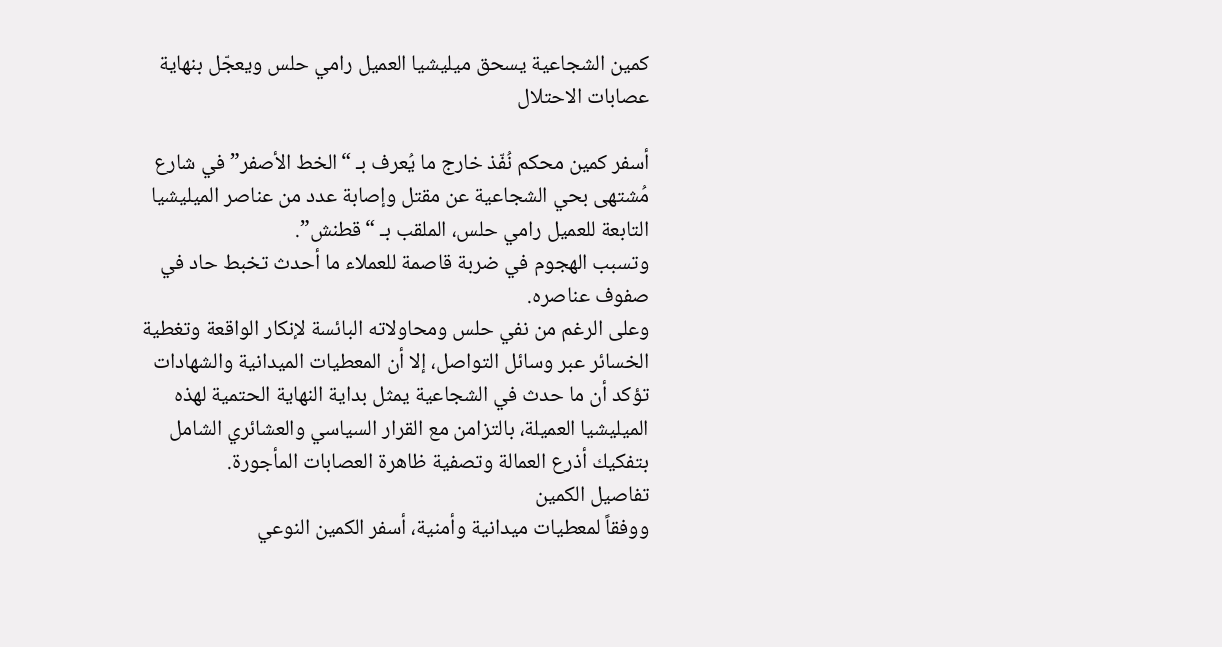كمين الشجاعية يسحق ميليشيا العميل رامي حلس ويعجّل بنهاية عصابات الاحتلال

أسفر كمين محكم نُفّذ خارج ما يُعرف بـ “الخط الأصفر” في شارع مُشتهى بحي الشجاعية عن مقتل وإصابة عدد من عناصر الميليشيا التابعة للعميل رامي حلس، الملقب بـ “قطنش”.
وتسبب الهجوم في ضربة قاصمة للعملاء ما أحدث تخبط حاد في صفوف عناصره.
وعلى الرغم من نفي حلس ومحاولاته البائسة لإنكار الواقعة وتغطية الخسائر عبر وسائل التواصل، إلا أن المعطيات الميدانية والشهادات تؤكد أن ما حدث في الشجاعية يمثل بداية النهاية الحتمية لهذه الميليشيا العميلة، بالتزامن مع القرار السياسي والعشائري الشامل بتفكيك أذرع العمالة وتصفية ظاهرة العصابات المأجورة.
تفاصيل الكمين
ووفقاً لمعطيات ميدانية وأمنية، أسفر الكمين النوعي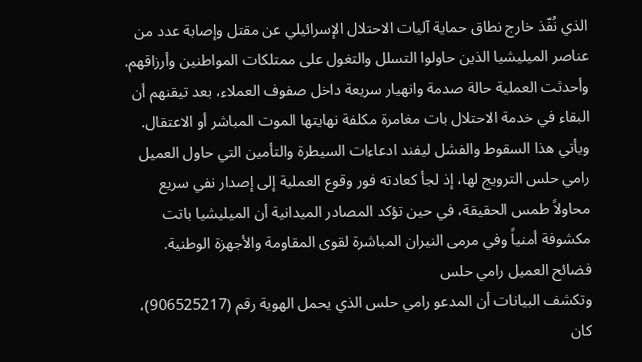الذي نُفّذ خارج نطاق حماية آليات الاحتلال الإسرائيلي عن مقتل وإصابة عدد من عناصر الميليشيا الذين حاولوا التسلل والتغول على ممتلكات المواطنين وأرزاقهم.
وأحدثت العملية حالة صدمة وانهيار سريعة داخل صفوف العملاء، بعد تيقنهم أن البقاء في خدمة الاحتلال بات مغامرة مكلفة نهايتها الموت المباشر أو الاعتقال.
ويأتي هذا السقوط والفشل ليفند ادعاءات السيطرة والتأمين التي حاول العميل رامي حلس الترويج لها، إذ لجأ كعادته فور وقوع العملية إلى إصدار نفي سريع محاولاً طمس الحقيقة، في حين تؤكد المصادر الميدانية أن الميليشيا باتت مكشوفة أمنياً وفي مرمى النيران المباشرة لقوى المقاومة والأجهزة الوطنية.
فضائح العميل رامي حلس
وتكشف البيانات أن المدعو رامي حلس الذي يحمل الهوية رقم (906525217)، كان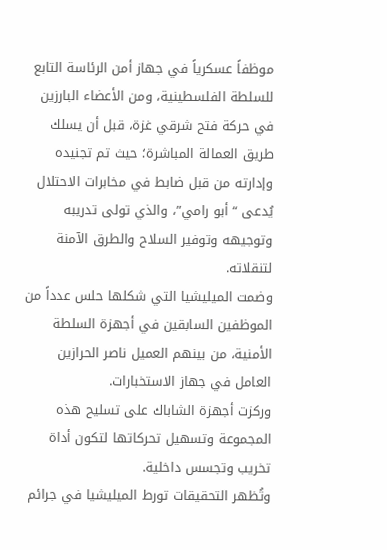موظفاً عسكرياً في جهاز أمن الرئاسة التابع للسلطة الفلسطينية، ومن الأعضاء البارزين في حركة فتح شرقي غزة، قبل أن يسلك طريق العمالة المباشرة؛ حيث تم تجنيده وإدارته من قبل ضابط في مخابرات الاحتلال يُدعى “أبو رامي”، والذي تولى تدريبه وتوجيهه وتوفير السلاح والطرق الآمنة لتنقلاته.
وضمت الميليشيا التي شكلها حلس عدداً من الموظفين السابقين في أجهزة السلطة الأمنية، من بينهم العميل ناصر الحرازين العامل في جهاز الاستخبارات.
وركزت أجهزة الشاباك على تسليح هذه المجموعة وتسهيل تحركاتها لتكون أداة تخريب وتجسس داخلية.
وتُظهر التحقيقات تورط الميليشيا في جرائم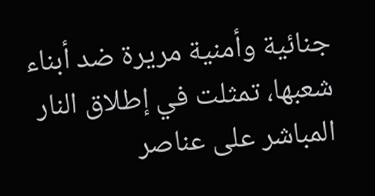جنائية وأمنية مريرة ضد أبناء شعبها، تمثلت في إطلاق النار المباشر على عناصر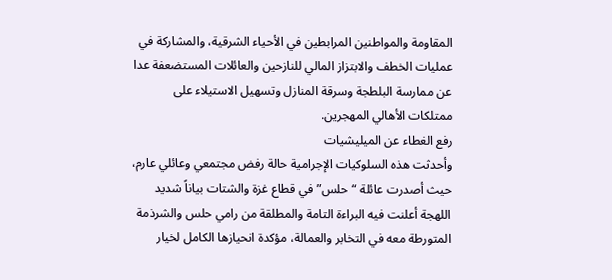المقاومة والمواطنين المرابطين في الأحياء الشرقية، والمشاركة في عمليات الخطف والابتزاز المالي للنازحين والعائلات المستضعفة عدا عن ممارسة البلطجة وسرقة المنازل وتسهيل الاستيلاء على ممتلكات الأهالي المهجرين.
رفع الغطاء عن الميليشيات
وأحدثت هذه السلوكيات الإجرامية حالة رفض مجتمعي وعائلي عارم، حيث أصدرت عائلة “حلس” في قطاع غزة والشتات بياناً شديد اللهجة أعلنت فيه البراءة التامة والمطلقة من رامي حلس والشرذمة المتورطة معه في التخابر والعمالة، مؤكدة انحيازها الكامل لخيار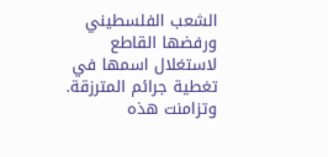الشعب الفلسطيني ورفضها القاطع لاستغلال اسمها في تغطية جرائم المترزقة.
وتزامنت هذه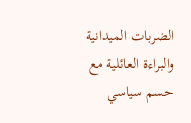الضربات الميدانية والبراءة العائلية مع حسم سياسي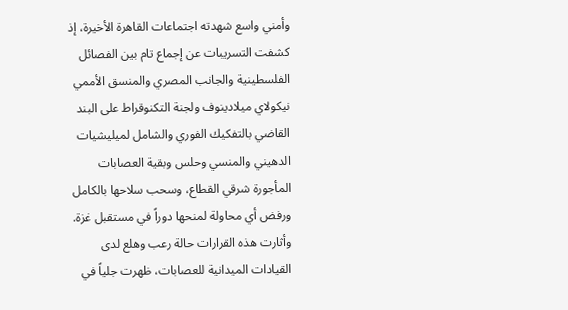وأمني واسع شهدته اجتماعات القاهرة الأخيرة، إذ كشفت التسريبات عن إجماع تام بين الفصائل الفلسطينية والجانب المصري والمنسق الأممي نيكولاي ميلادينوف ولجنة التكنوقراط على البند القاضي بالتفكيك الفوري والشامل لميليشيات الدهيني والمنسي وحلس وبقية العصابات المأجورة شرقي القطاع، وسحب سلاحها بالكامل ورفض أي محاولة لمنحها دوراً في مستقبل غزة.
وأثارت هذه القرارات حالة رعب وهلع لدى القيادات الميدانية للعصابات، ظهرت جلياً في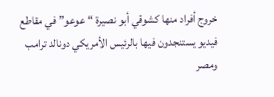خروج أفراد منها كشوقي أبو نصيرة “عوعو” في مقاطع فيديو يستنجدون فيها بالرئيس الأمريكي دونالد ترامب ومصر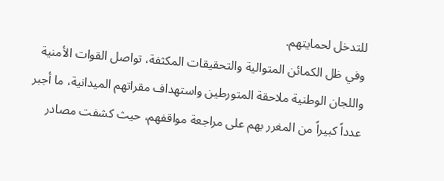للتدخل لحمايتهم.
وفي ظل الكمائن المتوالية والتحقيقات المكثفة، تواصل القوات الأمنية واللجان الوطنية ملاحقة المتورطين واستهداف مقراتهم الميدانية، ما أجبر عدداً كبيراً من المغرر بهم على مراجعة مواقفهم، حيث كشفت مصادر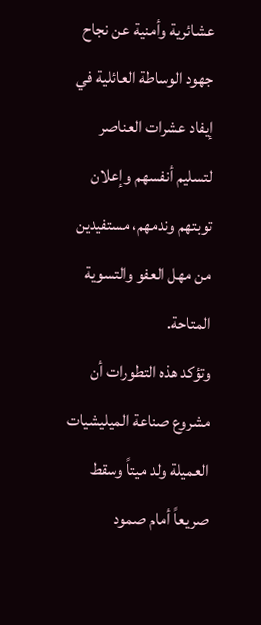عشائرية وأمنية عن نجاح جهود الوساطة العائلية في إيفاد عشرات العناصر لتسليم أنفسهم وإعلان توبتهم وندمهم، مستفيدين من مهل العفو والتسوية المتاحة.
وتؤكد هذه التطورات أن مشروع صناعة الميليشيات العميلة ولد ميتاً وسقط صريعاً أمام صمود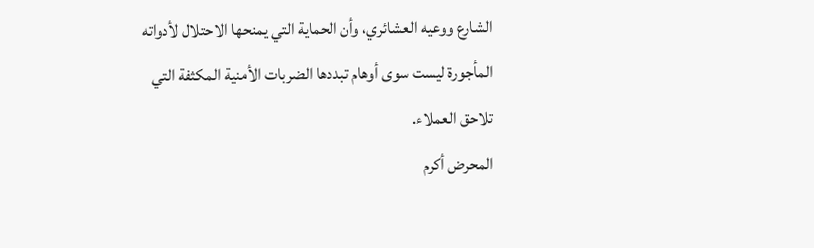الشارع ووعيه العشائري، وأن الحماية التي يمنحها الاحتلال لأدواته المأجورة ليست سوى أوهام تبددها الضربات الأمنية المكثفة التي تلاحق العملاء.
المحرض أكرم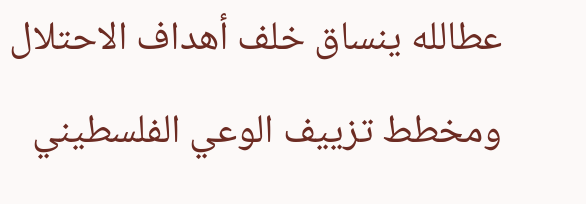عطالله ينساق خلف أهداف الاحتلال ومخطط تزييف الوعي الفلسطيني